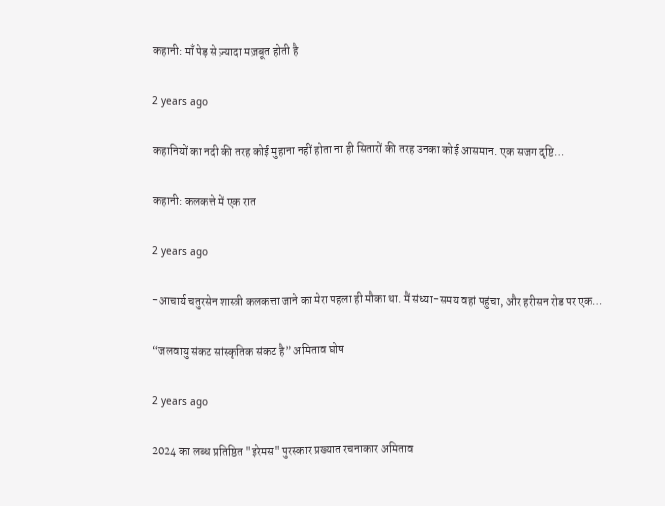कहानी: माँ पेड़ से ज़्यादा मज़बूत होती है

2 years ago

कहानियों का नदी की तरह कोई मुहाना नहीं होता ना ही सितारों की तरह उनका कोई आसमान. एक सजग दृष्टि…

कहानी: कलकत्ते में एक रात

2 years ago

-आचार्य चतुरसेन शास्त्री कलकत्ता जाने का मेरा पहला ही मौका था. मैं संध्या-समय वहां पहुंचा, और हरीसन रोड पर एक…

“जलवायु संकट सांस्कृतिक संकट है” अमिताव घोष

2 years ago

2024 का लब्ध प्रतिष्ठित "इरेमस" पुरस्कार प्रख्यात रचनाकार अमिताव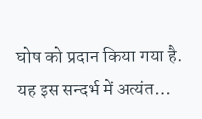घोष को प्रदान किया गया है. यह इस सन्दर्भ में अत्यंत…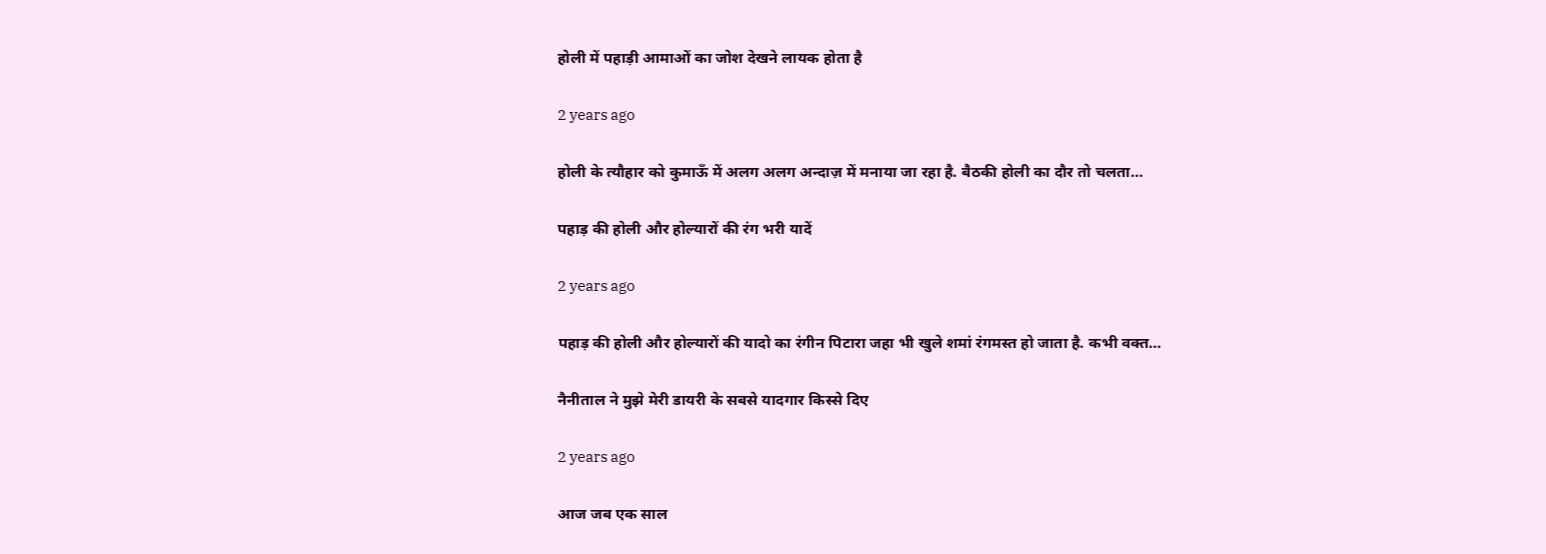होली में पहाड़ी आमाओं का जोश देखने लायक होता है

2 years ago

होली के त्यौहार को कुमाऊँ में अलग अलग अन्दाज़ में मनाया जा रहा है. बैठकी होली का दौर तो चलता…

पहाड़ की होली और होल्यारों की रंग भरी यादें

2 years ago

पहाड़ की होली और होल्यारों की यादो का रंगीन पिटारा जहा भी खुले शमां रंगमस्त हो जाता है. कभी वक्त…

नैनीताल ने मुझे मेरी डायरी के सबसे यादगार किस्से दिए

2 years ago

आज जब एक साल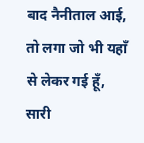बाद नैनीताल आई, तो लगा जो भी यहाँ से लेकर गई हूँ, सारी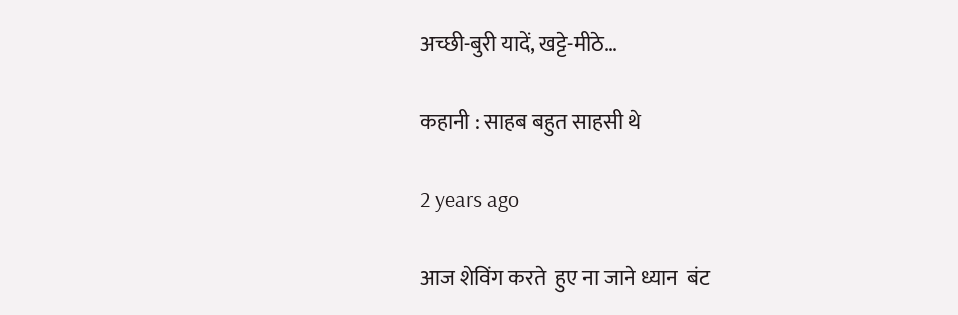अच्छी-बुरी यादें, खट्टे-मीठे…

कहानी : साहब बहुत साहसी थे

2 years ago

आज शेविंग करते  हुए ना जाने ध्यान  बंट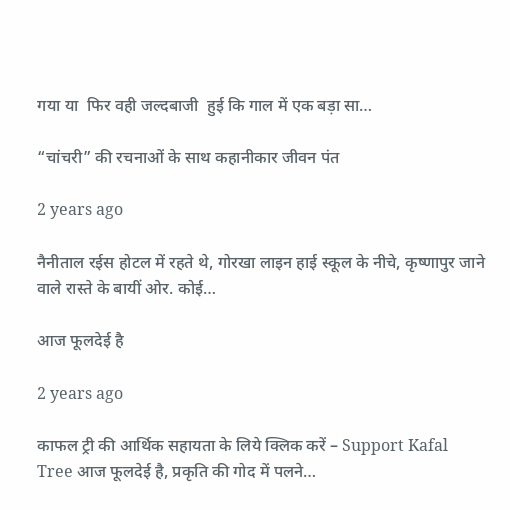गया या  फिर वही जल्दबाजी  हुई कि गाल में एक बड़ा सा…

“चांचरी” की रचनाओं के साथ कहानीकार जीवन पंत

2 years ago

नैनीताल रईस होटल में रहते थे, गोरखा लाइन हाई स्कूल के नीचे, कृष्णापुर जाने वाले रास्ते के बायीं ओर. कोई…

आज फूलदेई है

2 years ago

काफल ट्री की आर्थिक सहायता के लिये क्लिक करें – Support Kafal Tree आज फूलदेई है, प्रकृति की गोद में पलने…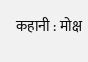कहानी : मोक्ष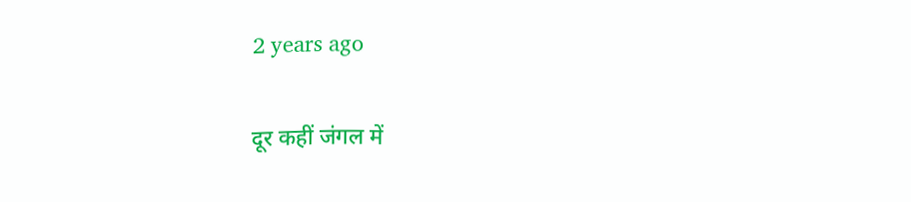2 years ago

दूर कहीं जंगल में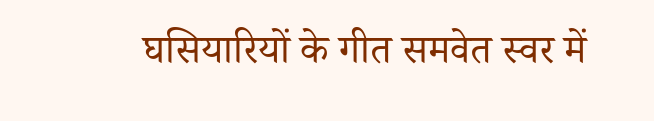घसियारियों के गीत समवेत स्वर में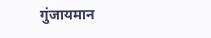गुंजायमान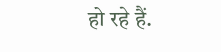हो रहे हैं.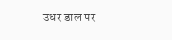उधर डाल पर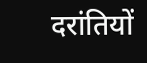दरांतियों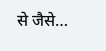से जैसे…